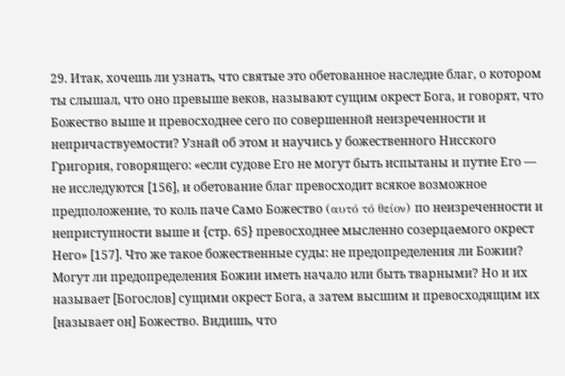29. Итак, хочешь ли узнать, что святые это обетованное наследие благ, о котором ты слышал, что оно превыше веков, называют сущим окрест Бога, и говорят, что Божество выше и превосходнее сего по совершенной неизреченности и непричаствуемости? Узнай об этом и научись у божественного Нисского Григория, говорящего: «если судове Его не могут быть испытаны и путие Его — не исследуются [156], и обетование благ превосходит всякое возможное предположение, то коль паче Само Божество (αυτό τό θείον) по неизреченности и неприступности выше и {стр. 65} превосходнее мысленно созерцаемого окрест Него» [157]. Что же такое божественные суды: не предопределения ли Божии? Могут ли предопределения Божии иметь начало или быть тварными? Но и их называет [Богослов] сущими окрест Бога, а затем высшим и превосходящим их [называет он] Божество. Видишь, что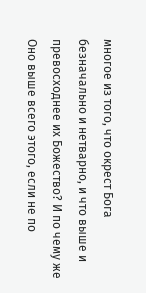многое из того, что окрест Бога безначально и нетварно, и что выше и превосходнее их Божество? И по чему же Оно выше всего этого, если не по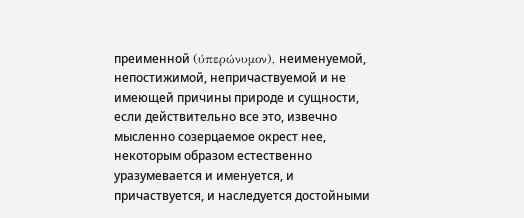преименной (ύπερώνυμον), неименуемой, непостижимой, непричаствуемой и не имеющей причины природе и сущности, если действительно все это, извечно мысленно созерцаемое окрест нее, некоторым образом естественно уразумевается и именуется, и причаствуется, и наследуется достойными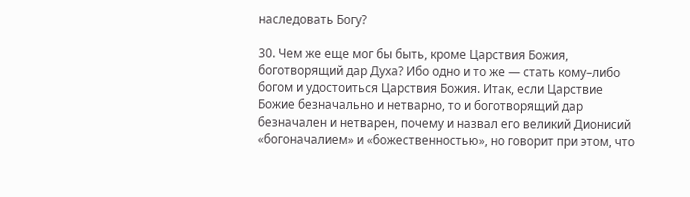наследовать Богу?

30. Чем же еще мог бы быть, кроме Царствия Божия, боготворящий дар Духа? Ибо одно и то же — стать кому–либо богом и удостоиться Царствия Божия. Итак, если Царствие Божие безначально и нетварно, то и боготворящий дар безначален и нетварен, почему и назвал его великий Дионисий «богоначалием» и «божественностью», но говорит при этом, что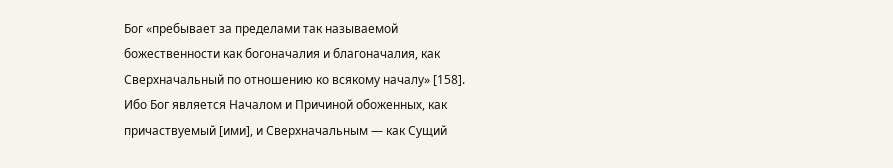Бог «пребывает за пределами так называемой божественности как богоначалия и благоначалия, как Сверхначальный по отношению ко всякому началу» [158]. Ибо Бог является Началом и Причиной обоженных, как причаствуемый [ими], и Сверхначальным — как Сущий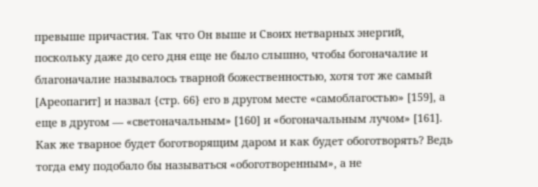превыше причастия. Так что Он выше и Своих нетварных энергий, поскольку даже до сего дня еще не было слышно, чтобы богоначалие и благоначалие называлось тварной божественностью, хотя тот же самый [Ареопагит] и назвал {стр. 66} его в другом месте «самоблагостью» [159], а еще в другом — «светоначальным» [160] и «богоначальным лучом» [161]. Как же тварное будет боготворящим даром и как будет обоготворять? Ведь тогда ему подобало бы называться «обоготворенным», а не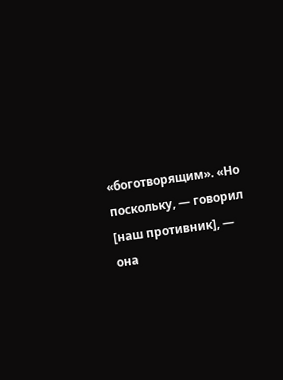«боготворящим». «Но поскольку, — говорил [наш противник], — она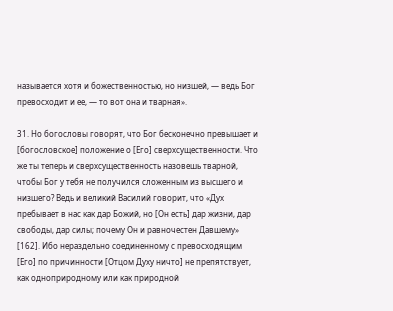называется хотя и божественностью, но низшей, — ведь Бог превосходит и ее, — то вот она и тварная».

31. Но богословы говорят, что Бог бесконечно превышает и [богословское] положение о [Его] сверхсущественности. Что же ты теперь и сверхсущественность назовешь тварной, чтобы Бог у тебя не получился сложенным из высшего и низшего? Ведь и великий Василий говорит, что «Дух пребывает в нас как дар Божий, но [Он есть] дар жизни, дар свободы, дар силы; почему Он и равночестен Давшему» [162]. Ибо нераздельно соединенному с превосходящим [Его] по причинности [Отцом Духу ничто] не препятствует, как одноприродному или как природной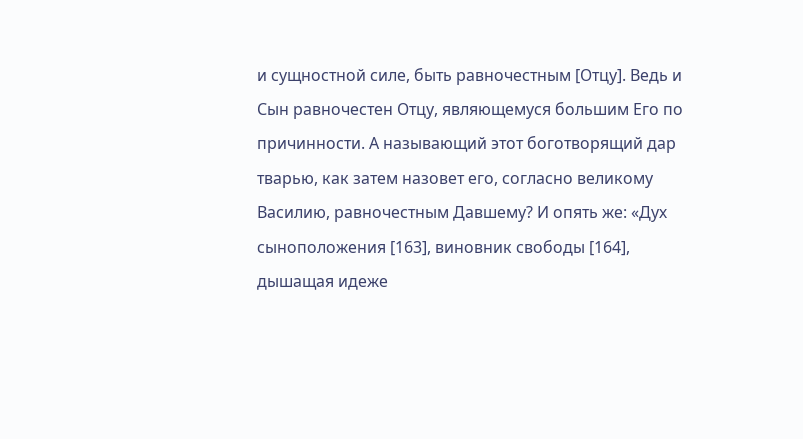и сущностной силе, быть равночестным [Отцу]. Ведь и Сын равночестен Отцу, являющемуся большим Его по причинности. А называющий этот боготворящий дар тварью, как затем назовет его, согласно великому Василию, равночестным Давшему? И опять же: «Дух сыноположения [163], виновник свободы [164], дышащая идеже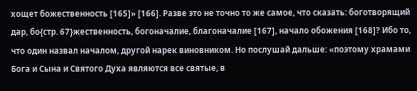хощет божественность [165]» [166]. Разве это не точно то же самое, что сказать: боготворящий дар, бо{стр. 67}жественность, богоначалие, благоначалие [167], начало обожения [168]? Ибо то, что один назвал началом, другой нарек виновником. Но послушай дальше: «поэтому храмами Бога и Сына и Святого Духа являются все святые, в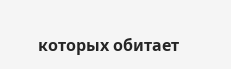которых обитает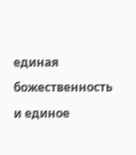единая божественность и единое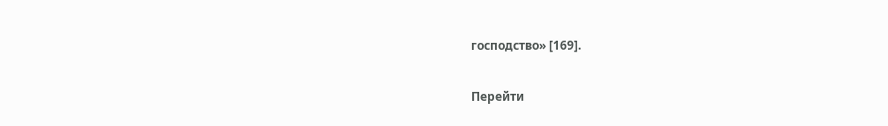господство» [169].

Перейти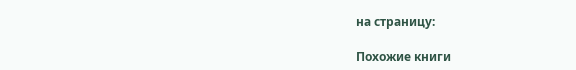на страницу:

Похожие книги